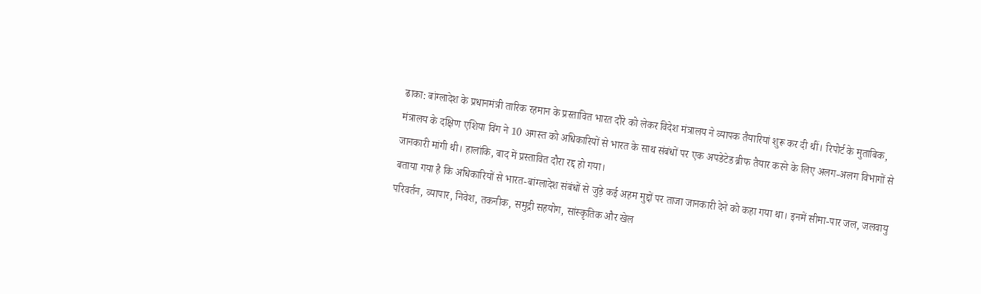ढाका: बांग्लादेश के प्रधानमंत्री तारिक रहमान के प्रस्तावित भारत दौरे को लेकर विदेश मंत्रालय ने व्यापक तैयारियां शुरू कर दी थीं। रिपोर्ट के मुताबिक, मंत्रालय के दक्षिण एशिया विंग ने 10 अगस्त को अधिकारियों से भारत के साथ संबंधों पर एक अपडेटेड ब्रीफ तैयार करने के लिए अलग-अलग विभागों से जानकारी मांगी थी। हालांकि, बाद में प्रस्तावित दौरा रद्द हो गया।
बताया गया है कि अधिकारियों से भारत-बांग्लादेश संबंधों से जुड़े कई अहम मुद्दों पर ताजा जानकारी देने को कहा गया था। इनमें सीमा-पार जल, जलवायु परिवर्तन, व्यापार, निवेश, तकनीक, समुद्री सहयोग, सांस्कृतिक और खेल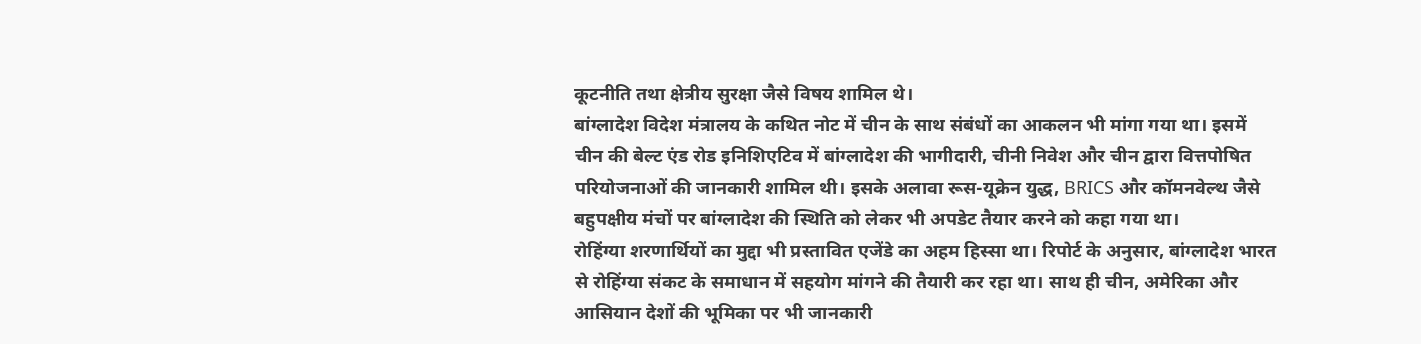कूटनीति तथा क्षेत्रीय सुरक्षा जैसे विषय शामिल थे।
बांग्लादेश विदेश मंत्रालय के कथित नोट में चीन के साथ संबंधों का आकलन भी मांगा गया था। इसमें चीन की बेल्ट एंड रोड इनिशिएटिव में बांग्लादेश की भागीदारी, चीनी निवेश और चीन द्वारा वित्तपोषित परियोजनाओं की जानकारी शामिल थी। इसके अलावा रूस-यूक्रेन युद्ध, BRICS और कॉमनवेल्थ जैसे बहुपक्षीय मंचों पर बांग्लादेश की स्थिति को लेकर भी अपडेट तैयार करने को कहा गया था।
रोहिंग्या शरणार्थियों का मुद्दा भी प्रस्तावित एजेंडे का अहम हिस्सा था। रिपोर्ट के अनुसार, बांग्लादेश भारत से रोहिंग्या संकट के समाधान में सहयोग मांगने की तैयारी कर रहा था। साथ ही चीन, अमेरिका और आसियान देशों की भूमिका पर भी जानकारी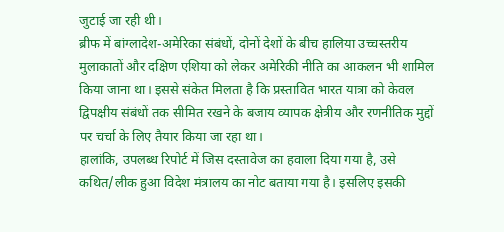जुटाई जा रही थी।
ब्रीफ में बांग्लादेश-अमेरिका संबंधों, दोनों देशों के बीच हालिया उच्चस्तरीय मुलाकातों और दक्षिण एशिया को लेकर अमेरिकी नीति का आकलन भी शामिल किया जाना था। इससे संकेत मिलता है कि प्रस्तावित भारत यात्रा को केवल द्विपक्षीय संबंधों तक सीमित रखने के बजाय व्यापक क्षेत्रीय और रणनीतिक मुद्दों पर चर्चा के लिए तैयार किया जा रहा था।
हालांकि, उपलब्ध रिपोर्ट में जिस दस्तावेज का हवाला दिया गया है, उसे कथित/लीक हुआ विदेश मंत्रालय का नोट बताया गया है। इसलिए इसकी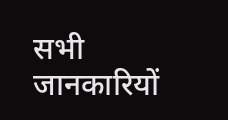सभी जानकारियों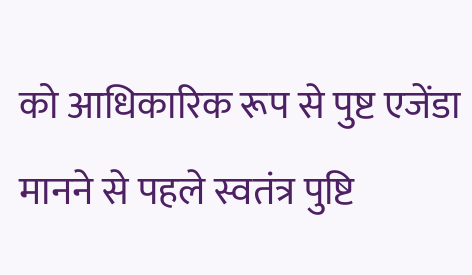को आधिकारिक रूप से पुष्ट एजेंडा मानने से पहले स्वतंत्र पुष्टि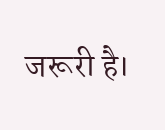जरूरी है।